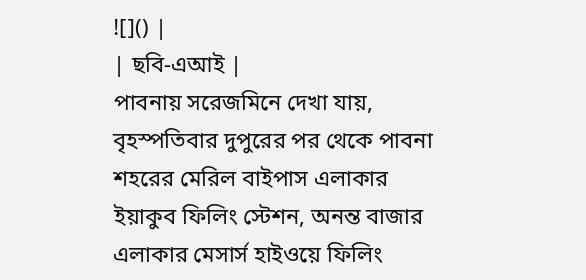![]() |
| ছবি-এআই |
পাবনায় সরেজমিনে দেখা যায়, বৃহস্পতিবার দুপুরের পর থেকে পাবনা শহরের মেরিল বাইপাস এলাকার ইয়াকুব ফিলিং স্টেশন, অনন্ত বাজার এলাকার মেসার্স হাইওয়ে ফিলিং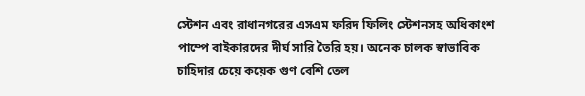স্টেশন এবং রাধানগরের এসএম ফরিদ ফিলিং স্টেশনসহ অধিকাংশ পাম্পে বাইকারদের দীর্ঘ সারি তৈরি হয়। অনেক চালক স্বাভাবিক চাহিদার চেয়ে কয়েক গুণ বেশি তেল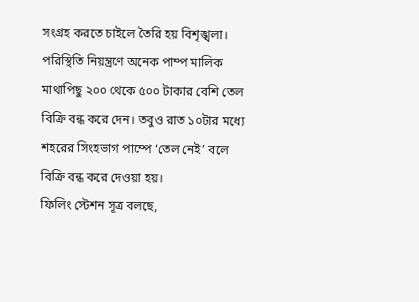সংগ্রহ করতে চাইলে তৈরি হয় বিশৃঙ্খলা। পরিস্থিতি নিয়ন্ত্রণে অনেক পাম্প মালিক মাথাপিছু ২০০ থেকে ৫০০ টাকার বেশি তেল বিক্রি বন্ধ করে দেন। তবুও রাত ১০টার মধ্যে শহরের সিংহভাগ পাম্পে ‘তেল নেই’ বলে বিক্রি বন্ধ করে দেওয়া হয়।
ফিলিং স্টেশন সূত্র বলছে,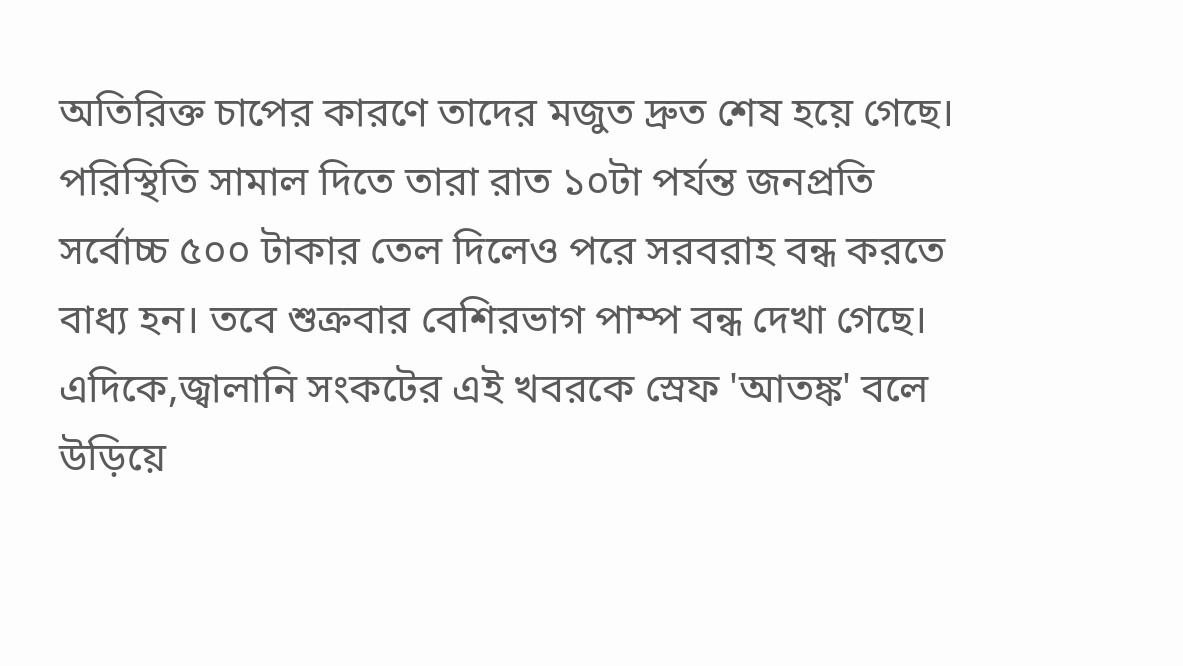অতিরিক্ত চাপের কারণে তাদের মজুত দ্রুত শেষ হয়ে গেছে। পরিস্থিতি সামাল দিতে তারা রাত ১০টা পর্যন্ত জনপ্রতি সর্বোচ্চ ৫০০ টাকার তেল দিলেও পরে সরবরাহ বন্ধ করতে বাধ্য হন। তবে শুক্রবার বেশিরভাগ পাম্প বন্ধ দেখা গেছে।
এদিকে,জ্বালানি সংকটের এই খবরকে স্রেফ 'আতঙ্ক' বলে উড়িয়ে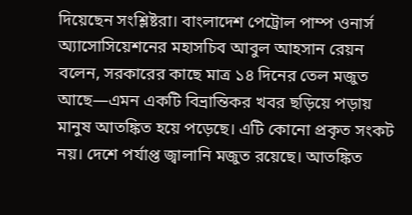দিয়েছেন সংশ্লিষ্টরা। বাংলাদেশ পেট্রোল পাম্প ওনার্স অ্যাসোসিয়েশনের মহাসচিব আবুল আহসান রেয়ন বলেন, সরকারের কাছে মাত্র ১৪ দিনের তেল মজুত আছে—এমন একটি বিভ্রান্তিকর খবর ছড়িয়ে পড়ায় মানুষ আতঙ্কিত হয়ে পড়েছে। এটি কোনো প্রকৃত সংকট নয়। দেশে পর্যাপ্ত জ্বালানি মজুত রয়েছে। আতঙ্কিত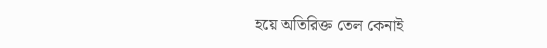হয়ে অতিরিক্ত তেল কেনাই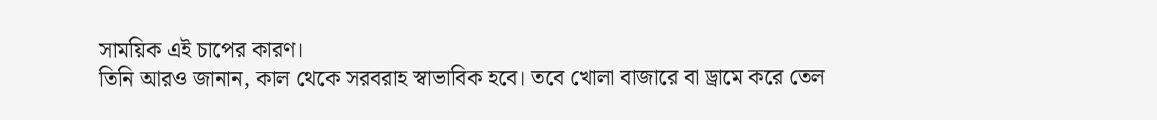সাময়িক এই চাপের কারণ।
তিনি আরও জানান, কাল থেকে সরবরাহ স্বাভাবিক হবে। তবে খোলা বাজারে বা ড্রামে করে তেল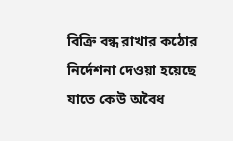বিক্রি বন্ধ রাখার কঠোর নির্দেশনা দেওয়া হয়েছে যাতে কেউ অবৈধ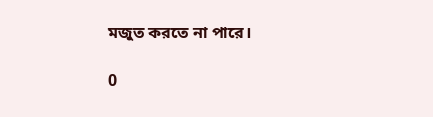মজুত করতে না পারে।

0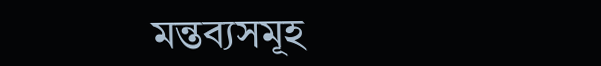মন্তব্যসমূহ